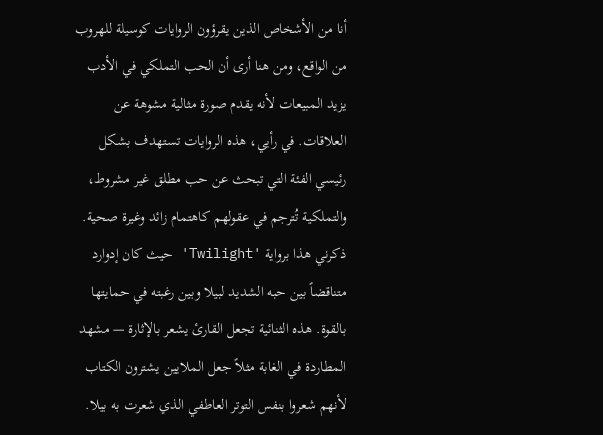أنا من الأشخاص الذين يقرؤون الروايات كوسيلة للهروب من الواقع، ومن هنا أرى أن الحب التملكي في الأدب يزيد المبيعات لأنه يقدم صورة مثالية مشوهة عن العلاقات. في رأيي، هذه الروايات تستهدف بشكل رئيسي الفئة التي تبحث عن حب مطلق غير مشروط، والتملكية تُترجم في عقولهم كاهتمام زائد وغيرة صحية.
ذكرني هذا برواية 'Twilight' حيث كان إدوارد متناقضاً بين حبه الشديد لبيلا وبين رغبته في حمايتها بالقوة. هذه الثنائية تجعل القارئ يشعر بالإثارة — مشهد المطاردة في الغابة مثلاً جعل الملايين يشترون الكتاب لأنهم شعروا بنفس التوتر العاطفي الذي شعرت به بيلا.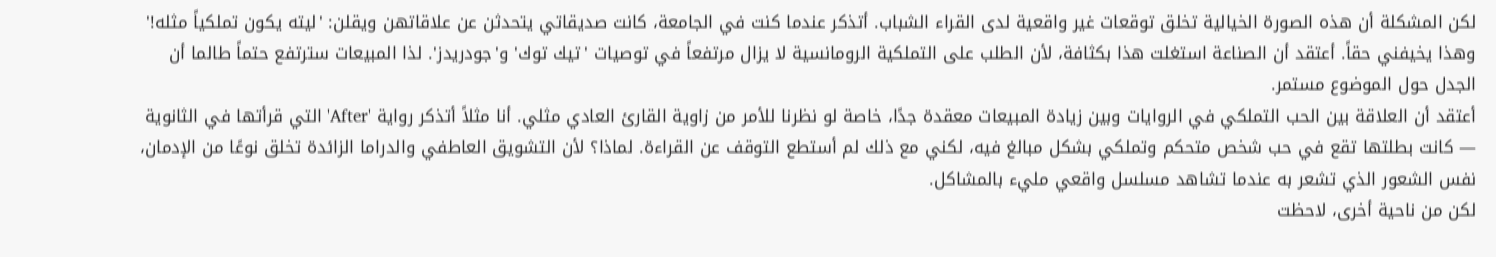لكن المشكلة أن هذه الصورة الخيالية تخلق توقعات غير واقعية لدى القراء الشباب. أتذكر عندما كنت في الجامعة، كانت صديقاتي يتحدثن عن علاقاتهن ويقلن: 'ليته يكون تملكياً مثله!' وهذا يخيفني حقاً. أعتقد أن الصناعة استغلت هذا بكثافة، لأن الطلب على التملكية الرومانسية لا يزال مرتفعاً في توصيات 'تيك توك' و'جودريدز'. لذا المبيعات سترتفع حتماً طالما أن الجدل حول الموضوع مستمر.
أعتقد أن العلاقة بين الحب التملكي في الروايات وبين زيادة المبيعات معقدة جدًا، خاصة لو نظرنا للأمر من زاوية القارئ العادي مثلي. أنا مثلاً أتذكر رواية 'After' التي قرأتها في الثانوية — كانت بطلتها تقع في حب شخص متحكم وتملكي بشكل مبالغ فيه، لكني مع ذلك لم أستطع التوقف عن القراءة. لماذا؟ لأن التشويق العاطفي والدراما الزائدة تخلق نوعًا من الإدمان، نفس الشعور الذي تشعر به عندما تشاهد مسلسل واقعي مليء بالمشاكل.
لكن من ناحية أخرى، لاحظت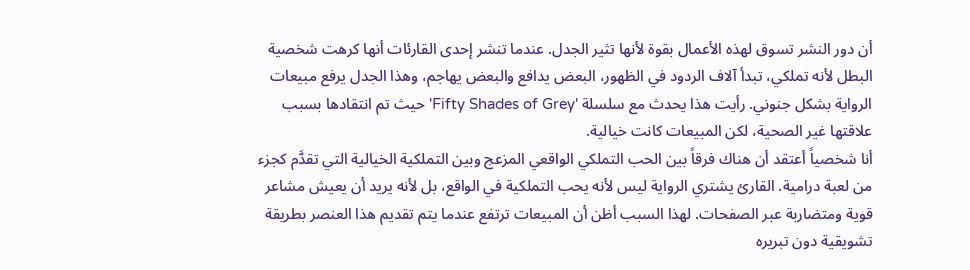أن دور النشر تسوق لهذه الأعمال بقوة لأنها تثير الجدل. عندما تنشر إحدى القارئات أنها كرهت شخصية البطل لأنه تملكي، تبدأ آلاف الردود في الظهور، البعض يدافع والبعض يهاجم، وهذا الجدل يرفع مبيعات الرواية بشكل جنوني. رأيت هذا يحدث مع سلسلة 'Fifty Shades of Grey' حيث تم انتقادها بسبب علاقتها غير الصحية، لكن المبيعات كانت خيالية.
أنا شخصياً أعتقد أن هناك فرقاً بين الحب التملكي الواقعي المزعج وبين التملكية الخيالية التي تقدَّم كجزء من لعبة درامية. القارئ يشتري الرواية ليس لأنه يحب التملكية في الواقع، بل لأنه يريد أن يعيش مشاعر قوية ومتضاربة عبر الصفحات. لهذا السبب أظن أن المبيعات ترتفع عندما يتم تقديم هذا العنصر بطريقة تشويقية دون تبريره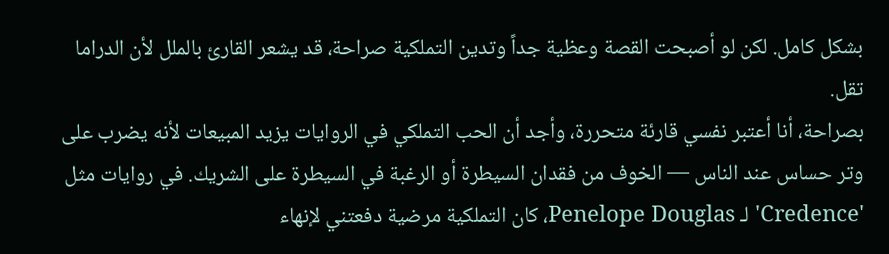بشكل كامل. لكن لو أصبحت القصة وعظية جداً وتدين التملكية صراحة، قد يشعر القارئ بالملل لأن الدراما تقل.
بصراحة، أنا أعتبر نفسي قارئة متحررة، وأجد أن الحب التملكي في الروايات يزيد المبيعات لأنه يضرب على وتر حساس عند الناس — الخوف من فقدان السيطرة أو الرغبة في السيطرة على الشريك. في روايات مثل 'Credence' لـ Penelope Douglas، كان التملكية مرضية دفعتني لإنهاء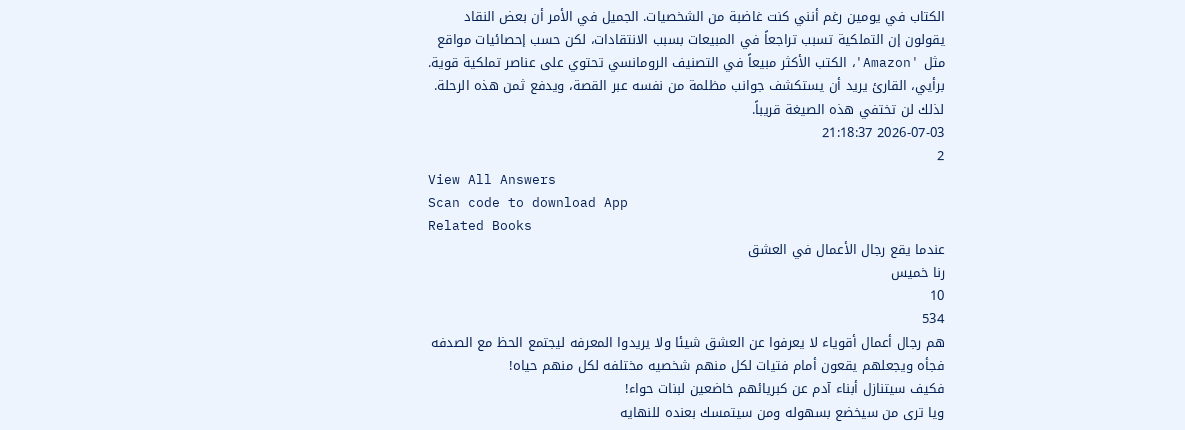الكتاب في يومين رغم أنني كنت غاضبة من الشخصيات. الجميل في الأمر أن بعض النقاد يقولون إن التملكية تسبب تراجعاً في المبيعات بسبب الانتقادات، لكن حسب إحصائيات مواقع مثل 'Amazon'، الكتب الأكثر مبيعاً في التصنيف الرومانسي تحتوي على عناصر تملكية قوية. برأيي، القارئ يريد أن يستكشف جوانب مظلمة من نفسه عبر القصة، ويدفع ثمن هذه الرحلة. لذلك لن تختفي هذه الصيغة قريباً.
2026-07-03 21:18:37
2
View All Answers
Scan code to download App
Related Books
عندما يقع رجال الأعمال في العشق
رنا خميس
10
534
هم رجال أعمال أقوياء لا يعرفوا عن العشق شيئا ولا يريدوا المعرفه ليجتمع الحظ مع الصدفه فجأه ويجعلهم يقعون أمام فتيات لكل منهم شخصيه مختلفه لكل منهم حياه!
فكيف سيتنازل أبناء آدم عن كبريائهم خاضعين لبنات حواء!
ويا ترى من سيخضع بسهوله ومن سيتمسك بعنده للنهايه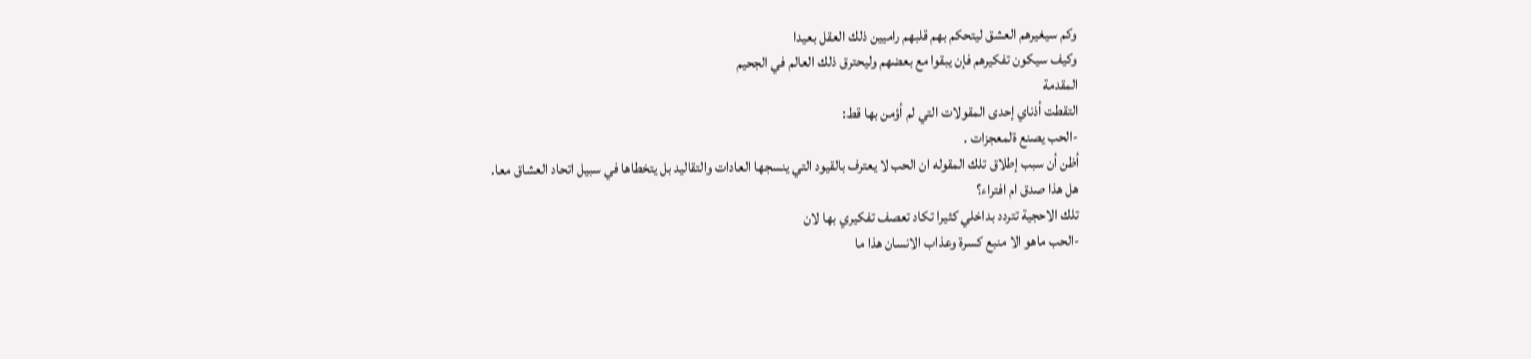وكم سيغيرهم العشق ليتحكم بهم قلبهم راميين ذلك العقل بعيدا
وكيف سيكون تفكيرهم فإن يبقوا مع بعضهم وليحترق ذلك العالم في الجحيم
المقدمة
التقطت أذناي إحدى المقولات التي لم أؤمن بها قط:
-الحب يصنع ةلمعجزات .
أظن أن سبب إطلاق تلك المقوله ان الحب لا يعترف بالقيود التي ينسجها العادات والتقاليد بل يتخطاها في سبيل اتحاد العشاق معا.
هل هذا صدق ام افتراء؟
تلك الاحجية تتردد بداخلي كثيرا تكاد تعصف تفكيري بها لان
-الحب ماهو الا منبع كسرة وعذاب الانسان هذا ما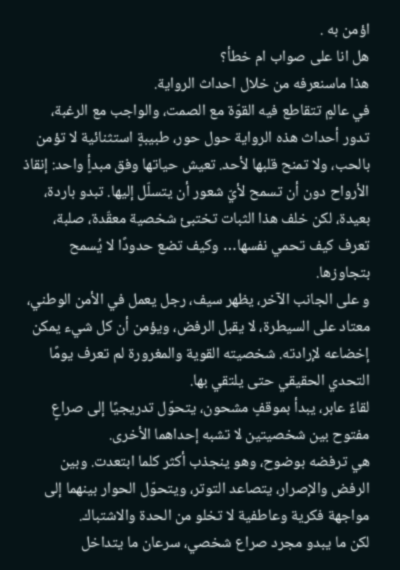اؤمن به .
هل انا على صواب ام خطأ؟
هذا ماسنعرفه من خلال احداث الرواية.
في عالمٍ تتقاطع فيه القوّة مع الصمت، والواجب مع الرغبة، تدور أحداث هذه الرواية حول حور، طبيبةٍ استثنائية لا تؤمن بالحب، ولا تمنح قلبها لأحد. تعيش حياتها وفق مبدأٍ واحد: إنقاذ الأرواح دون أن تسمح لأيّ شعور أن يتسلّل إليها. تبدو باردة، بعيدة، لكن خلف هذا الثبات تختبئ شخصية معقّدة، صلبة، تعرف كيف تحمي نفسها… وكيف تضع حدودًا لا يُسمح بتجاوزها.
و على الجانب الآخر، يظهر سيف، رجل يعمل في الأمن الوطني، معتاد على السيطرة، لا يقبل الرفض، ويؤمن أن كل شيء يمكن إخضاعه لإرادته. شخصيته القوية والمغرورة لم تعرف يومًا التحدي الحقيقي حتى يلتقي بها.
لقاءٌ عابر، يبدأ بموقفٍ مشحون، يتحوّل تدريجيًا إلى صراعٍ مفتوح بين شخصيتين لا تشبه إحداهما الأخرى.
هي ترفضه بوضوح، وهو ينجذب أكثر كلما ابتعدت. وبين الرفض والإصرار، يتصاعد التوتر، ويتحوّل الحوار بينهما إلى مواجهة فكرية وعاطفية لا تخلو من الحدة والاشتباك.
لكن ما يبدو مجرد صراع شخصي، سرعان ما يتداخل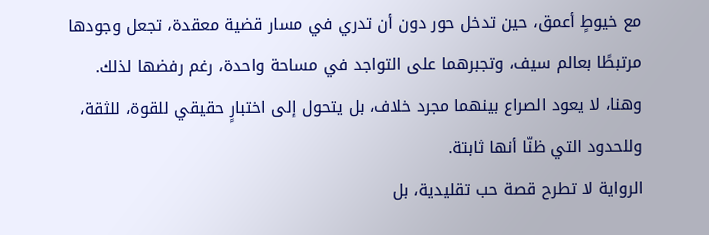مع خيوطٍ أعمق، حين تدخل حور دون أن تدري في مسار قضية معقدة، تجعل وجودها مرتبطًا بعالم سيف، وتجبرهما على التواجد في مساحة واحدة، رغم رفضها لذلك.
وهنا، لا يعود الصراع بينهما مجرد خلاف، بل يتحول إلى اختبارٍ حقيقي للقوة، للثقة، وللحدود التي ظنّا أنها ثابتة.
الرواية لا تطرح قصة حب تقليدية، بل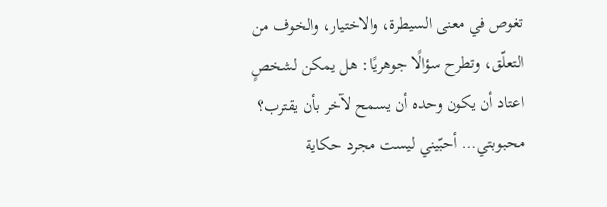تغوص في معنى السيطرة، والاختيار، والخوف من التعلّق، وتطرح سؤالًا جوهريًا: هل يمكن لشخصٍ اعتاد أن يكون وحده أن يسمح لآخر بأن يقترب؟
محبوبتي… أحبّيني ليست مجرد حكاية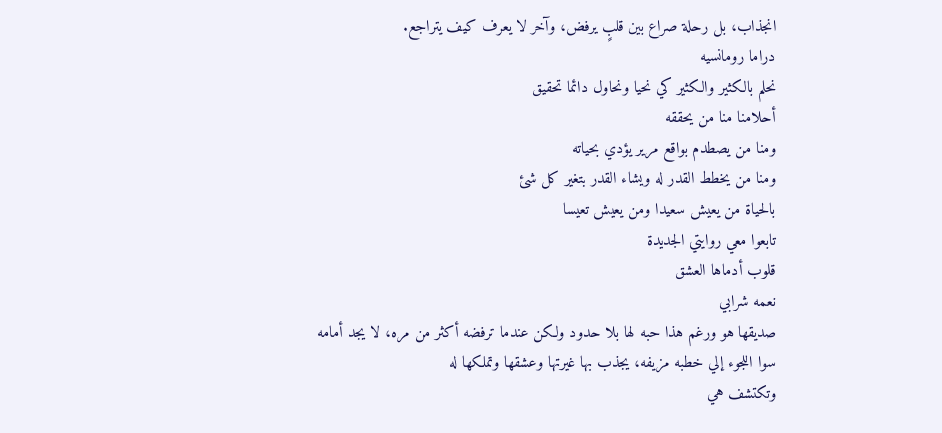انجذاب، بل رحلة صراع بين قلبٍ يرفض، وآخر لا يعرف كيف يتراجع.
دراما رومانسيه
نحلم بالكثير والكثير كي نحيا ونحاول دائما تحقيق
أحلامنا منا من يحققه
ومنا من يصطدم بواقع مرير يؤدي بحياته
ومنا من يخطط القدر له ويشاء القدر بتغير كل شئ
بالحياة من يعيش سعيدا ومن يعيش تعيسا
تابعوا معي روايتي الجديدة
قلوب أدماها العشق
نعمه شرابي
صديقها هو ورغم هذا حبه لها بلا حدود ولكن عندما ترفضه أكثر من مره، لا يجد أمامه سوا اللجوء إلي خطبه مزيفه، يجذب بها غيرتها وعشقها وتملكها له
وتكتشف هي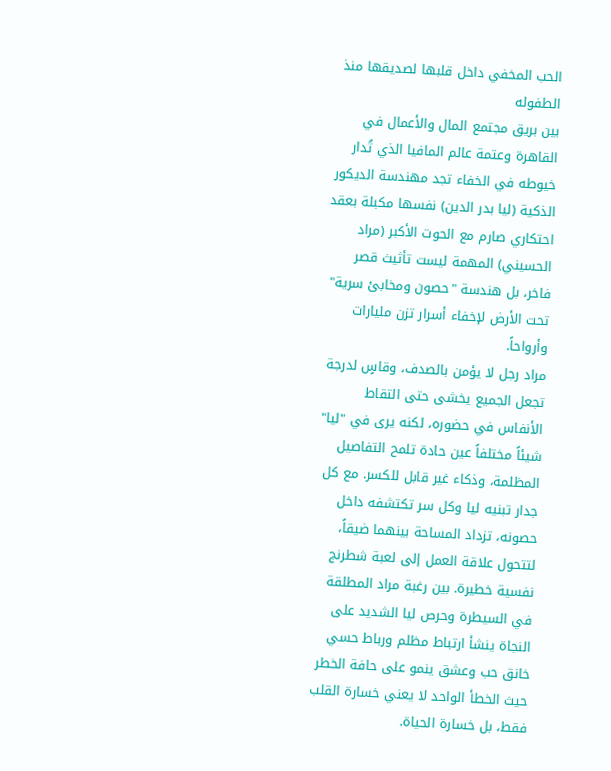الحب المخفي داخل قلبها لصديقها منذ الطفوله
بين بريق مجتمع المال والأعمال في القاهرة وعتمة عالم المافيا الذي تُدار خيوطه في الخفاء تجد مهندسة الديكور الذكية (ليا بدر الدين) نفسها مكبلة بعقد احتكاري صارم مع الحوت الأكبر (مراد الحسيني) المهمة ليست تأثيث قصر فاخر، بل هندسة "حصون ومخابئ سرية" تحت الأرض لإخفاء أسرار تزن مليارات وأرواحاً.
مراد رجل لا يؤمن بالصدف، وقاسٍ لدرجة تجعل الجميع يخشى حتى التقاط الأنفاس في حضوره، لكنه يرى في "ليا" شيئاً مختلفاً عين حادة تلمح التفاصيل المظلمة، وذكاء غير قابل للكسر. مع كل جدار تبنيه ليا وكل سر تكتشفه داخل حصونه، تزداد المساحة بينهما ضيقاً، لتتحول علاقة العمل إلى لعبة شطرنج نفسية خطيرة. بين رغبة مراد المطلقة في السيطرة وحرص ليا الشديد على النجاة ينشأ ارتباط مظلم ورباط حسي خانق حب وعشق ينمو على حافة الخطر حيث الخطأ الواحد لا يعني خسارة القلب فقط، بل خسارة الحياة.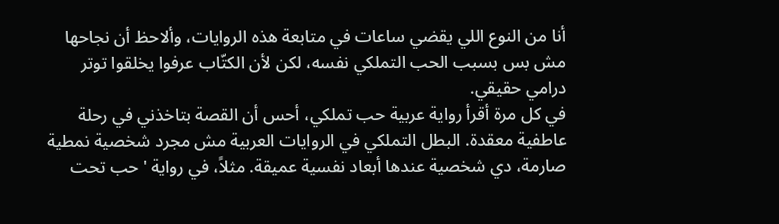أنا من النوع اللي يقضي ساعات في متابعة هذه الروايات، وألاحظ أن نجاحها مش بس بسبب الحب التملكي نفسه، لكن لأن الكتّاب عرفوا يخلقوا توتر درامي حقيقي.
في كل مرة أقرأ رواية عربية حب تملكي، أحس أن القصة بتاخذني في رحلة عاطفية معقدة. البطل التملكي في الروايات العربية مش مجرد شخصية نمطية صارمة، دي شخصية عندها أبعاد نفسية عميقة. مثلاً، في رواية 'حب تحت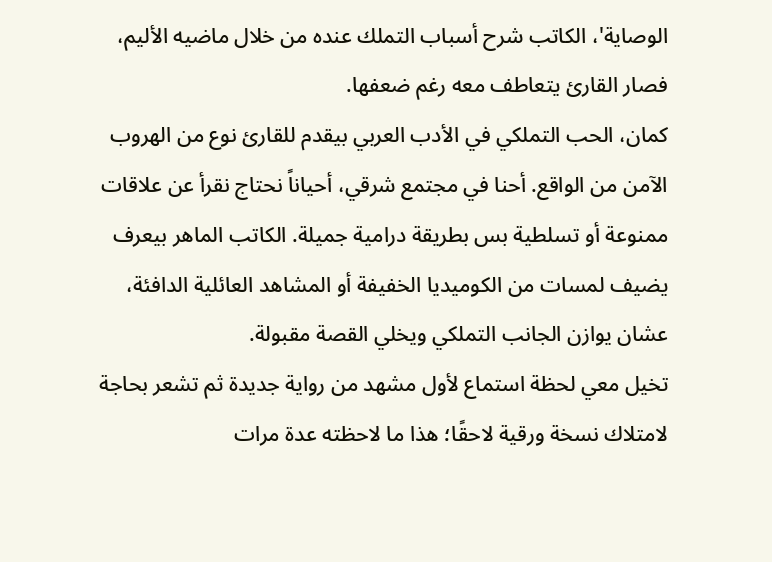الوصاية'، الكاتب شرح أسباب التملك عنده من خلال ماضيه الأليم، فصار القارئ يتعاطف معه رغم ضعفها.
كمان، الحب التملكي في الأدب العربي بيقدم للقارئ نوع من الهروب الآمن من الواقع. أحنا في مجتمع شرقي، أحياناً نحتاج نقرأ عن علاقات ممنوعة أو تسلطية بس بطريقة درامية جميلة. الكاتب الماهر بيعرف يضيف لمسات من الكوميديا الخفيفة أو المشاهد العائلية الدافئة، عشان يوازن الجانب التملكي ويخلي القصة مقبولة.
تخيل معي لحظة استماع لأول مشهد من رواية جديدة ثم تشعر بحاجة لامتلاك نسخة ورقية لاحقًا؛ هذا ما لاحظته عدة مرات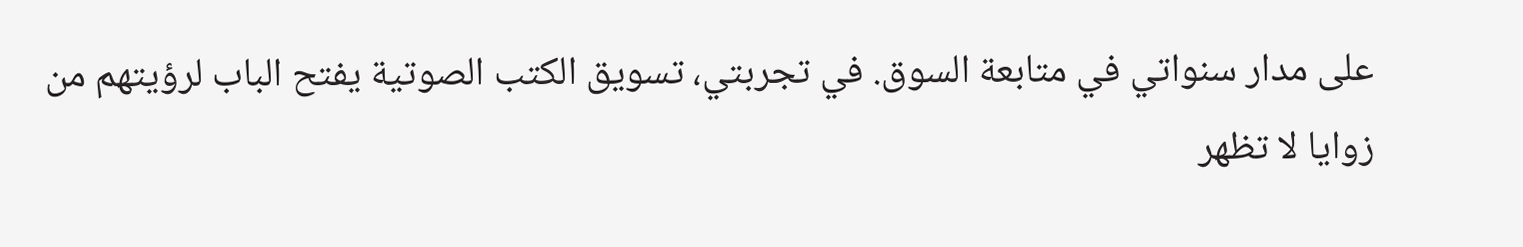على مدار سنواتي في متابعة السوق. في تجربتي، تسويق الكتب الصوتية يفتح الباب لرؤيتهم من زوايا لا تظهر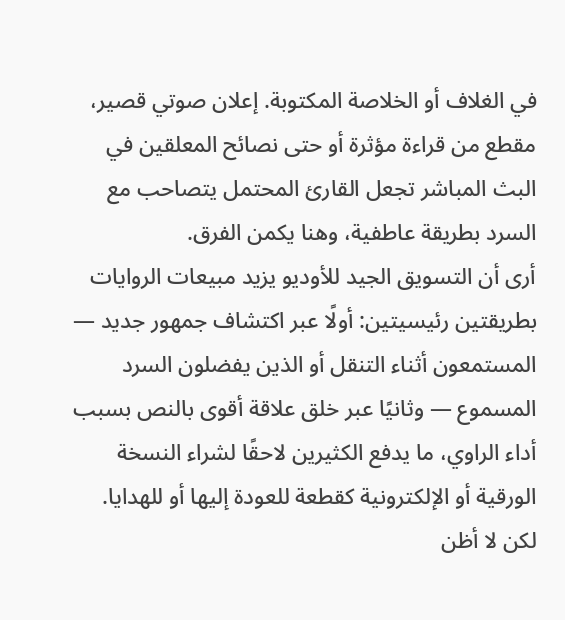في الغلاف أو الخلاصة المكتوبة. إعلان صوتي قصير، مقطع من قراءة مؤثرة أو حتى نصائح المعلقين في البث المباشر تجعل القارئ المحتمل يتصاحب مع السرد بطريقة عاطفية، وهنا يكمن الفرق.
أرى أن التسويق الجيد للأوديو يزيد مبيعات الروايات بطريقتين رئيسيتين: أولًا عبر اكتشاف جمهور جديد — المستمعون أثناء التنقل أو الذين يفضلون السرد المسموع — وثانيًا عبر خلق علاقة أقوى بالنص بسبب أداء الراوي، ما يدفع الكثيرين لاحقًا لشراء النسخة الورقية أو الإلكترونية كقطعة للعودة إليها أو للهدايا. لكن لا أظن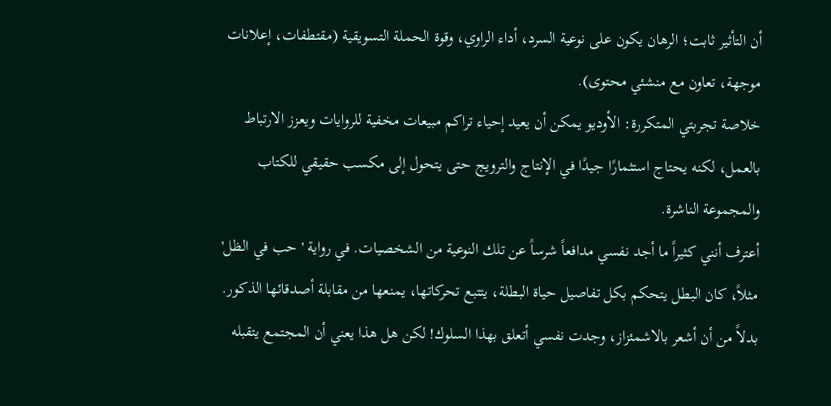أن التأثير ثابت؛ الرهان يكون على نوعية السرد، أداء الراوي، وقوة الحملة التسويقية (مقتطفات، إعلانات موجهة، تعاون مع منشئي محتوى).
خلاصة تجربتي المتكررة: الأوديو يمكن أن يعيد إحياء تراكم مبيعات مخفية للروايات ويعزز الارتباط بالعمل، لكنه يحتاج استثمارًا جيدًا في الإنتاج والترويج حتى يتحول إلى مكسب حقيقي للكتاب والمجموعة الناشرة.
أعترف أنني كثيراً ما أجد نفسي مدافعاً شرساً عن تلك النوعية من الشخصيات. في رواية 'حب في الظل' مثلاً، كان البطل يتحكم بكل تفاصيل حياة البطلة، يتتبع تحركاتها، يمنعها من مقابلة أصدقائها الذكور. بدلاً من أن أشعر بالاشمئزاز، وجدت نفسي أتعلق بهذا السلوك! لكن هل هذا يعني أن المجتمع يتقبله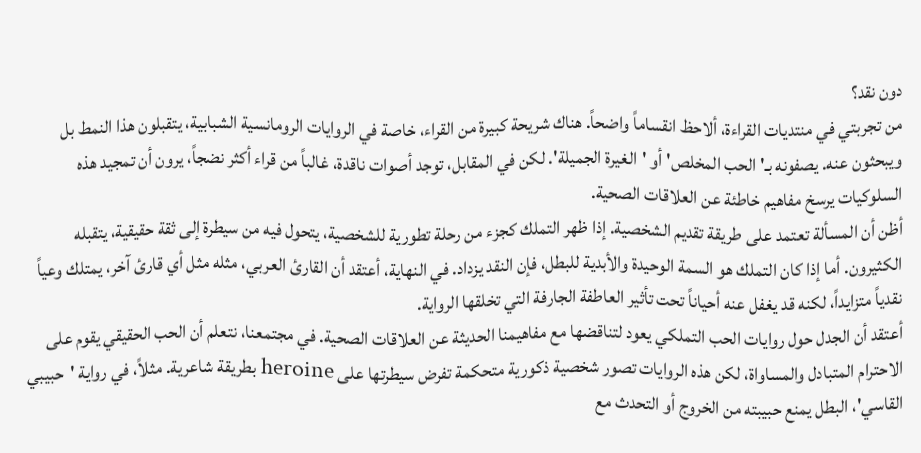دون نقد؟
من تجربتي في منتديات القراءة، ألاحظ انقساماً واضحاً. هناك شريحة كبيرة من القراء، خاصة في الروايات الرومانسية الشبابية، يتقبلون هذا النمط بل ويبحثون عنه. يصفونه بـ'الحب المخلص' أو 'الغيرة الجميلة'. لكن في المقابل، توجد أصوات ناقدة، غالباً من قراء أكثر نضجاً، يرون أن تمجيد هذه السلوكيات يرسخ مفاهيم خاطئة عن العلاقات الصحية.
أظن أن المسألة تعتمد على طريقة تقديم الشخصية. إذا ظهر التملك كجزء من رحلة تطورية للشخصية، يتحول فيه من سيطرة إلى ثقة حقيقية، يتقبله الكثيرون. أما إذا كان التملك هو السمة الوحيدة والأبدية للبطل، فإن النقد يزداد. في النهاية، أعتقد أن القارئ العربي، مثله مثل أي قارئ آخر، يمتلك وعياً نقدياً متزايداً، لكنه قد يغفل عنه أحياناً تحت تأثير العاطفة الجارفة التي تخلقها الرواية.
أعتقد أن الجدل حول روايات الحب التملكي يعود لتناقضها مع مفاهيمنا الحديثة عن العلاقات الصحية. في مجتمعنا، نتعلم أن الحب الحقيقي يقوم على الاحترام المتبادل والمساواة، لكن هذه الروايات تصور شخصية ذكورية متحكمة تفرض سيطرتها على heroine بطريقة شاعرية. مثلاً، في رواية 'حبيبي القاسي'، البطل يمنع حبيبته من الخروج أو التحدث مع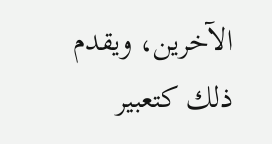الآخرين، ويقدم ذلك كتعبير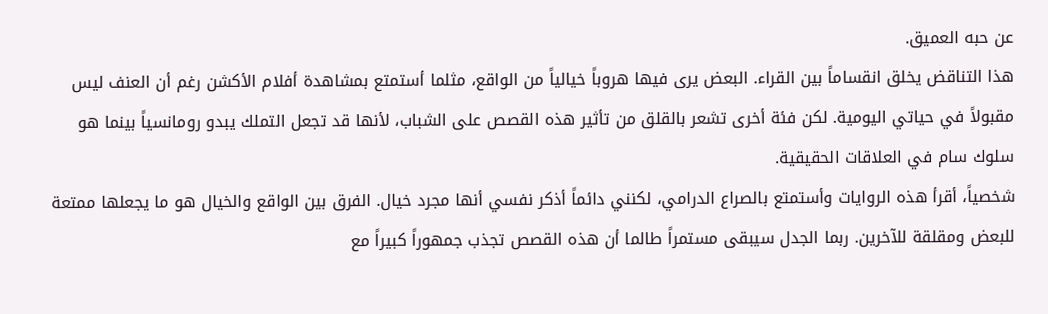عن حبه العميق.
هذا التناقض يخلق انقساماً بين القراء. البعض يرى فيها هروباً خيالياً من الواقع، مثلما أستمتع بمشاهدة أفلام الأكشن رغم أن العنف ليس مقبولاً في حياتي اليومية. لكن فئة أخرى تشعر بالقلق من تأثير هذه القصص على الشباب، لأنها قد تجعل التملك يبدو رومانسياً بينما هو سلوك سام في العلاقات الحقيقية.
شخصياً، أقرأ هذه الروايات وأستمتع بالصراع الدرامي، لكنني دائماً أذكر نفسي أنها مجرد خيال. الفرق بين الواقع والخيال هو ما يجعلها ممتعة للبعض ومقلقة للآخرين. ربما الجدل سيبقى مستمراً طالما أن هذه القصص تجذب جمهوراً كبيراً مع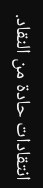انتقادات حادة من النقاد.